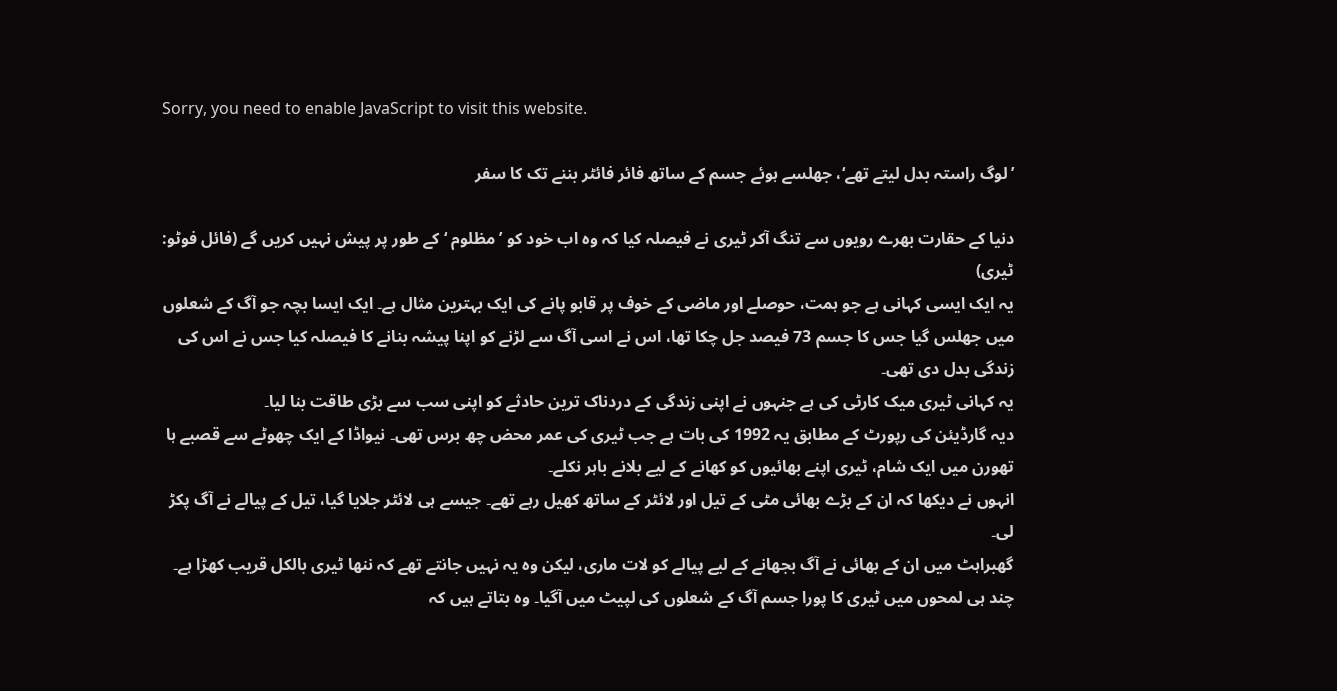Sorry, you need to enable JavaScript to visit this website.

’لوگ راستہ بدل لیتے تھے‘، جھلسے ہوئے جسم کے ساتھ فائر فائٹر بننے تک کا سفر

دنیا کے حقارت بھرے رویوں سے تنگ آکر ٹیری نے فیصلہ کیا کہ وہ اب خود کو ’مظلوم ‘کے طور پر پیش نہیں کریں گے (فائل فوٹو: ٹیری)
یہ ایک ایسی کہانی ہے جو ہمت، حوصلے اور ماضی کے خوف پر قابو پانے کی ایک بہترین مثال ہے۔ ایک ایسا بچہ جو آگ کے شعلوں میں جھلس گیا جس کا جسم 73 فیصد جل چکا تھا، اس نے اسی آگ سے لڑنے کو اپنا پیشہ بنانے کا فیصلہ کیا جس نے اس کی زندگی بدل دی تھی۔
یہ کہانی ٹیری میک کارٹی کی ہے جنہوں نے اپنی زندگی کے دردناک ترین حادثے کو اپنی سب سے بڑی طاقت بنا لیا۔
دیہ گارڈیئن کی رپورٹ کے مطابق یہ 1992 کی بات ہے جب ٹیری کی عمر محض چھ برس تھی۔ نیواڈا کے ایک چھوٹے سے قصبے ہا تھورن میں ایک شام، ٹیری اپنے بھائیوں کو کھانے کے لیے بلانے باہر نکلے۔
انہوں نے دیکھا کہ ان کے بڑے بھائی مٹی کے تیل اور لائٹر کے ساتھ کھیل رہے تھے۔ جیسے ہی لائٹر جلایا گیا، تیل کے پیالے نے آگ پکڑ لی۔
گھبراہٹ میں ان کے بھائی نے آگ بجھانے کے لیے پیالے کو لات ماری، لیکن وہ یہ نہیں جانتے تھے کہ ننھا ٹیری بالکل قریب کھڑا ہے۔
چند ہی لمحوں میں ٹیری کا پورا جسم آگ کے شعلوں کی لپیٹ میں آگیا۔ وہ بتاتے ہیں کہ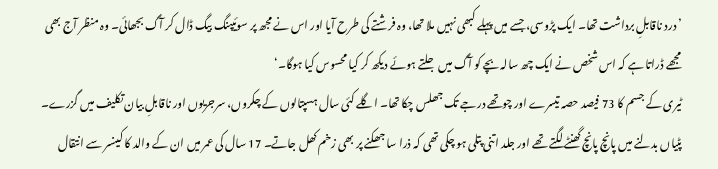’درد ناقابلِ برداشت تھا۔ ایک پڑوسی، جسے میں پہلے کبھی نہیں ملا تھا، وہ فرشتے کی طرح آیا اور اس نے مجھ پر سوئیپنگ بیگ ڈال کر آگ بجھائی۔ وہ منظر آج بھی مجھے ڈراتا ہے کہ اس شخص نے ایک چھ سالہ بچے کو آگ میں جلتے ہوئے دیکھ کر کیا محسوس کیا ہوگا۔‘
ٹیری کے جسم کا 73 فیصد حصہ تیسرے اور چوتھے درجے تک جھلس چکا تھا۔ اگلے کئی سال ہسپتالوں کے چکروں، سرجریوں اور ناقابلِ بیان تکلیف میں گزرے۔ پٹیاں بدلنے میں پانچ پانچ گھنٹے لگتے تھے اور جلد اتنی پتلی ہو چکی تھی کہ ذرا سا جھکنے پر بھی زخم کھل جاتے۔ 17 سال کی عمر میں ان کے والد کا کینسر سے انتقال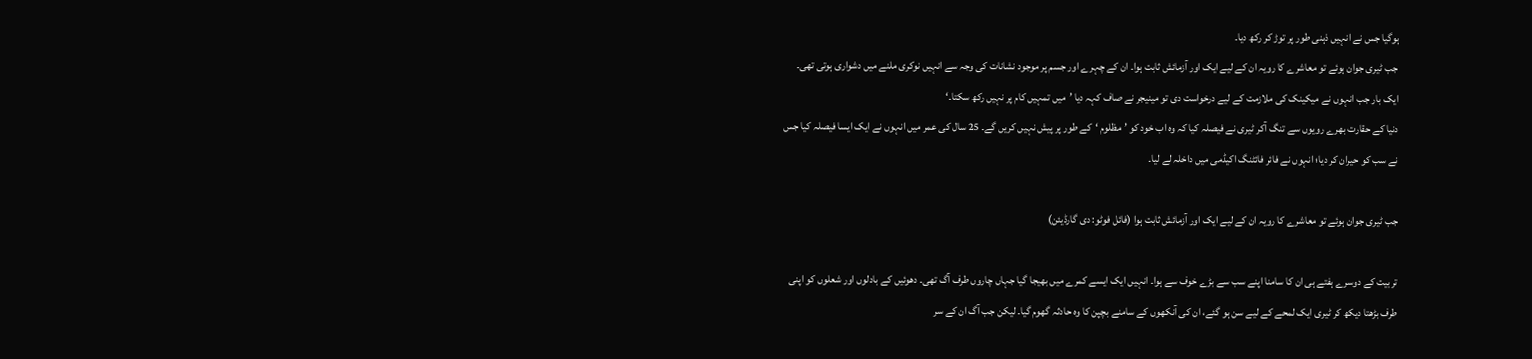ہوگیا جس نے انہیں ذہنی طور پر توڑ کر رکھ دیا۔
جب ٹیری جوان ہوئے تو معاشرے کا رویہ ان کے لیے ایک اور آزمائش ثابت ہوا۔ ان کے چہرے اور جسم پر موجود نشانات کی وجہ سے انہیں نوکری ملنے میں دشواری ہوتی تھی۔
ایک بار جب انہوں نے میکینک کی ملازمت کے لیے درخواست دی تو مینیجر نے صاف کہہ دیا ’میں تمہیں کام پر نہیں رکھ سکتا۔‘
دنیا کے حقارت بھرے رویوں سے تنگ آکر ٹیری نے فیصلہ کیا کہ وہ اب خود کو ’مظلوم ‘کے طور پر پیش نہیں کریں گے۔ 25 سال کی عمر میں انہوں نے ایک ایسا فیصلہ کیا جس نے سب کو حیران کر دیا؛ انہوں نے فائر فائٹنگ اکیڈمی میں داخلہ لے لیا۔

جب ٹیری جوان ہوئے تو معاشرے کا رویہ ان کے لیے ایک اور آزمائش ثابت ہوا (فائل فوٹو: دی گارڈیئن)

تربیت کے دوسرے ہفتے ہی ان کا سامنا اپنے سب سے بڑے خوف سے ہوا۔ انہیں ایک ایسے کمرے میں بھیجا گیا جہاں چاروں طرف آگ تھی۔ دھوئیں کے بادلوں اور شعلوں کو اپنی طرف بڑھتا دیکھ کر ٹیری ایک لمحے کے لیے سن ہو گئے، ان کی آنکھوں کے سامنے بچپن کا وہ حادثہ گھوم گیا۔ لیکن جب آگ ان کے سر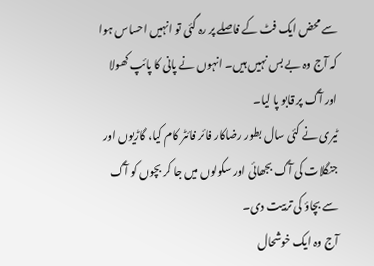سے محض ایک فٹ کے فاصلے پر رہ گئی تو انہیں احساس ہوا کہ آج وہ بے بس نہیں ہیں۔ انہوں نے پانی کا پائپ کھولا اور آگ پر قابو پا لیا۔
ٹیری نے کئی سال بطور رضاکار فائر فائٹر کام کیا، گاڑیوں اور جنگلات کی آگ بجھائی اور سکولوں میں جا کر بچوں کو آگ سے بچاؤ کی تربیت دی۔
آج وہ ایک خوشحال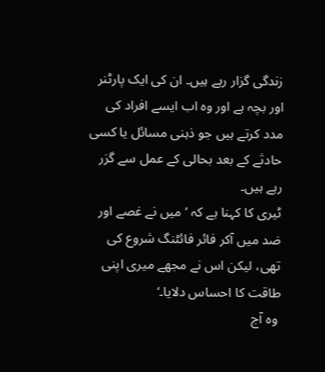زندگی گزار رہے ہیں۔ ان کی ایک پارٹنر اور بچہ ہے اور وہ اب ایسے افراد کی مدد کرتے ہیں جو ذہنی مسائل یا کسی حادثے کے بعد بحالی کے عمل سے گزر رہے ہیں۔
ٹیری کا کہنا ہے کہ ’میں نے غصے اور ضد میں آکر فائر فائٹنگ شروع کی تھی، لیکن اس نے مجھے میری اپنی طاقت کا احساس دلایا۔‘
 وہ آج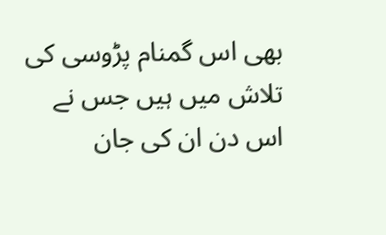بھی اس گمنام پڑوسی کی تلاش میں ہیں جس نے اس دن ان کی جان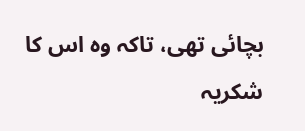بچائی تھی، تاکہ وہ اس کا شکریہ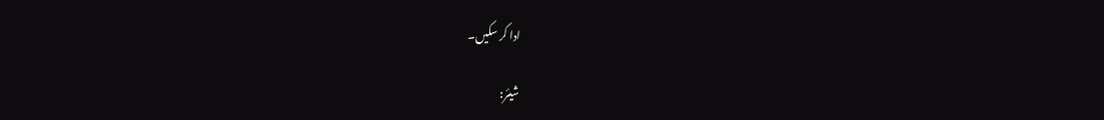ادا کر سکیں۔

شیئر: